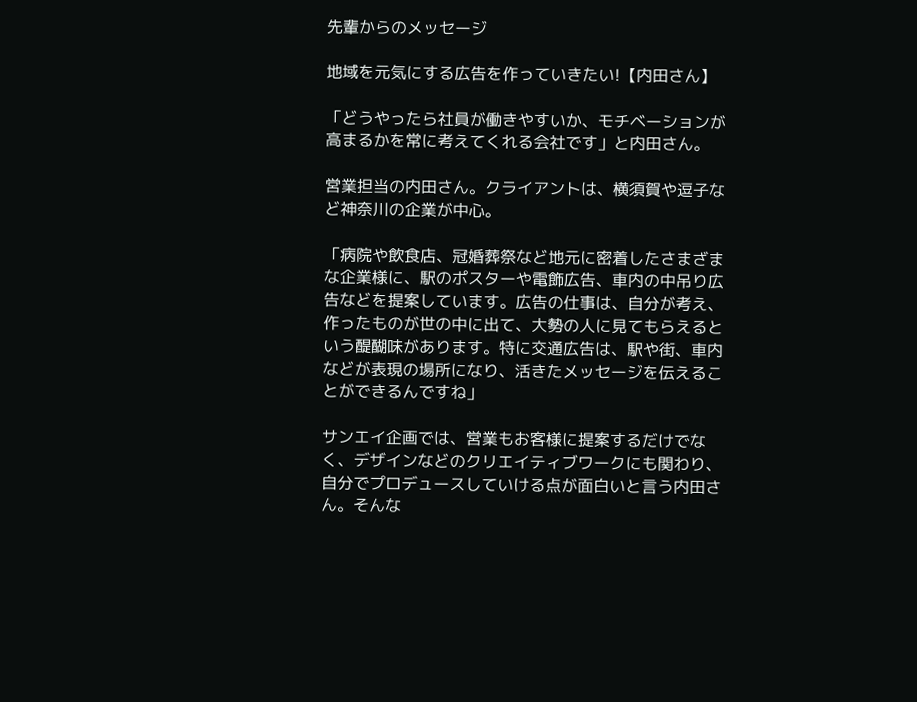先輩からのメッセージ

地域を元気にする広告を作っていきたい!【内田さん】

「どうやったら社員が働きやすいか、モチベーションが高まるかを常に考えてくれる会社です」と内田さん。

営業担当の内田さん。クライアントは、横須賀や逗子など神奈川の企業が中心。

「病院や飲食店、冠婚葬祭など地元に密着したさまざまな企業様に、駅のポスターや電飾広告、車内の中吊り広告などを提案しています。広告の仕事は、自分が考え、作ったものが世の中に出て、大勢の人に見てもらえるという醍醐味があります。特に交通広告は、駅や街、車内などが表現の場所になり、活きたメッセージを伝えることができるんですね」

サンエイ企画では、営業もお客様に提案するだけでなく、デザインなどのクリエイティブワークにも関わり、自分でプロデュースしていける点が面白いと言う内田さん。そんな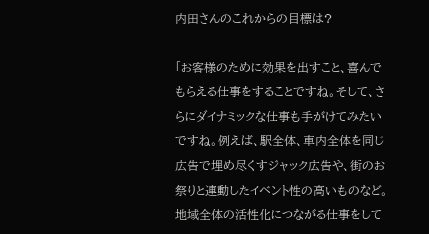内田さんのこれからの目標は?

「お客様のために効果を出すこと、喜んでもらえる仕事をすることですね。そして、さらにダイナミックな仕事も手がけてみたいですね。例えば、駅全体、車内全体を同じ広告で埋め尽くすジャック広告や、街のお祭りと連動したイベント性の高いものなど。地域全体の活性化につながる仕事をして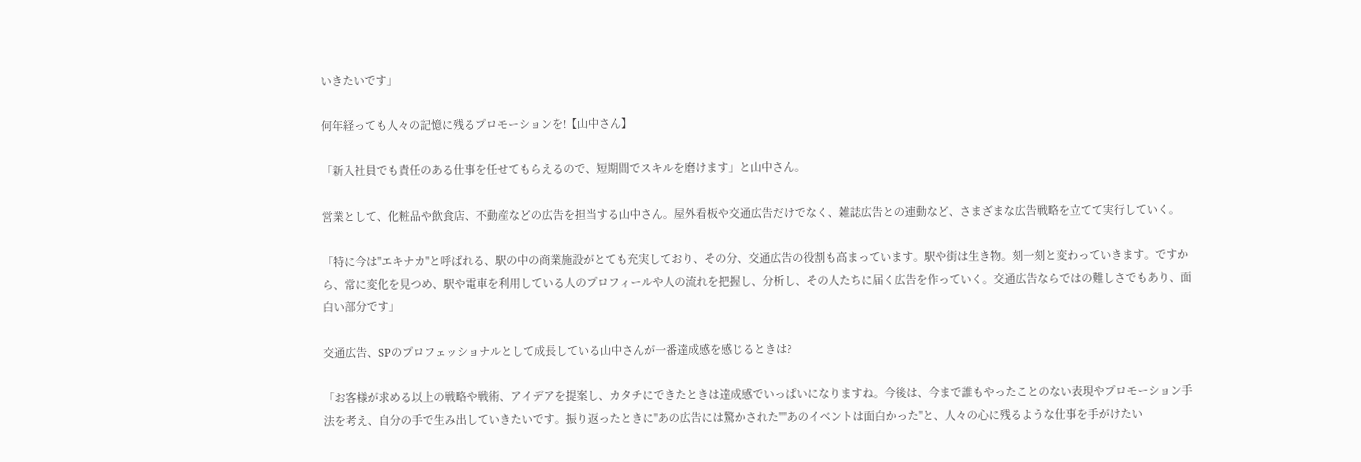いきたいです」

何年経っても人々の記憶に残るプロモーションを!【山中さん】

「新入社員でも責任のある仕事を任せてもらえるので、短期間でスキルを磨けます」と山中さん。

営業として、化粧品や飲食店、不動産などの広告を担当する山中さん。屋外看板や交通広告だけでなく、雑誌広告との連動など、さまざまな広告戦略を立てて実行していく。

「特に今は"エキナカ"と呼ばれる、駅の中の商業施設がとても充実しており、その分、交通広告の役割も高まっています。駅や街は生き物。刻一刻と変わっていきます。ですから、常に変化を見つめ、駅や電車を利用している人のプロフィールや人の流れを把握し、分析し、その人たちに届く広告を作っていく。交通広告ならではの難しさでもあり、面白い部分です」

交通広告、SPのプロフェッショナルとして成長している山中さんが一番達成感を感じるときは?

「お客様が求める以上の戦略や戦術、アイデアを提案し、カタチにできたときは達成感でいっぱいになりますね。今後は、今まで誰もやったことのない表現やプロモーション手法を考え、自分の手で生み出していきたいです。振り返ったときに"あの広告には驚かされた""あのイベントは面白かった"と、人々の心に残るような仕事を手がけたい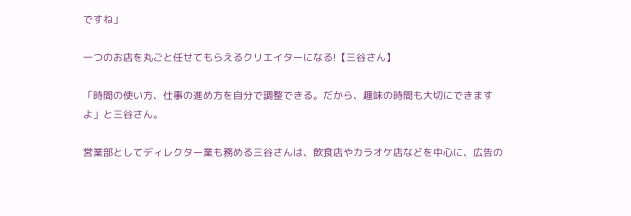ですね」

一つのお店を丸ごと任せてもらえるクリエイターになる!【三谷さん】

「時間の使い方、仕事の進め方を自分で調整できる。だから、趣味の時間も大切にできますよ」と三谷さん。

営業部としてディレクター業も務める三谷さんは、飲食店やカラオケ店などを中心に、広告の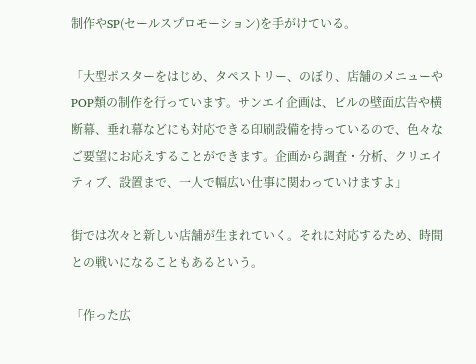制作やSP(セールスプロモーション)を手がけている。

「大型ポスターをはじめ、タペストリー、のぼり、店舗のメニューやPOP類の制作を行っています。サンエイ企画は、ビルの壁面広告や横断幕、垂れ幕などにも対応できる印刷設備を持っているので、色々なご要望にお応えすることができます。企画から調査・分析、クリエイティブ、設置まで、一人で幅広い仕事に関わっていけますよ」

街では次々と新しい店舗が生まれていく。それに対応するため、時間との戦いになることもあるという。

「作った広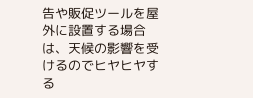告や販促ツールを屋外に設置する場合は、天候の影響を受けるのでヒヤヒヤする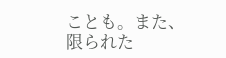ことも。また、限られた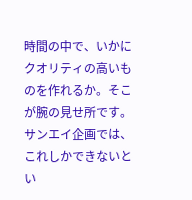時間の中で、いかにクオリティの高いものを作れるか。そこが腕の見せ所です。サンエイ企画では、これしかできないとい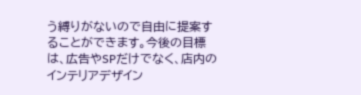う縛りがないので自由に提案することができます。今後の目標は、広告やSPだけでなく、店内のインテリアデザイン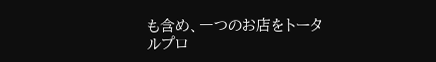も含め、一つのお店をトータルプロ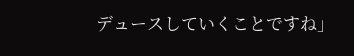デュースしていくことですね」